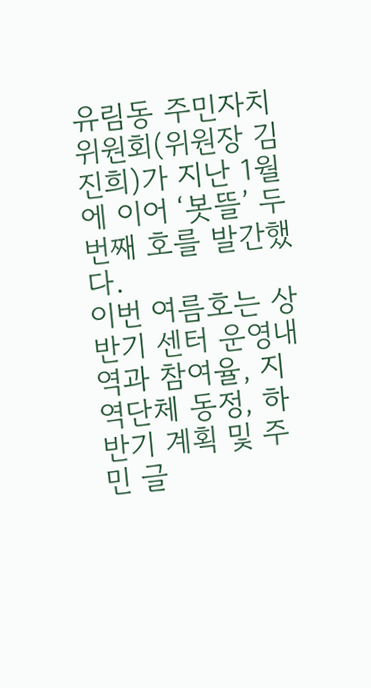유림동 주민자치 위원회(위원장 김진희)가 지난 1월에 이어 ‘봇뜰’ 두 번째 호를 발간했다.
이번 여름호는 상반기 센터 운영내역과 참여율, 지역단체 동정, 하반기 계획 및 주민 글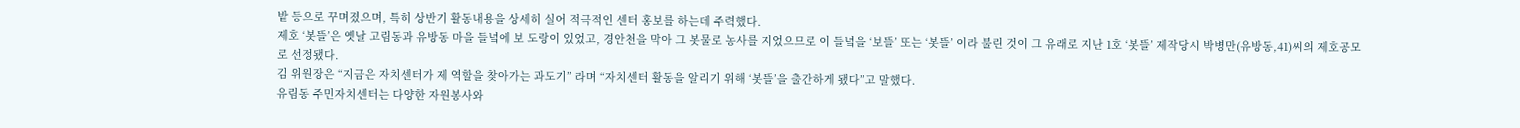밭 등으로 꾸며졌으며, 특히 상반기 활동내용을 상세히 실어 적극적인 센터 홍보를 하는데 주력했다.
제호 ‘봇뜰’은 옛날 고림동과 유방동 마을 들녘에 보 도랑이 있었고, 경안천을 막아 그 봇물로 농사를 지었으므로 이 들녘을 ‘보뜰’ 또는 ‘봇뜰’ 이라 불린 것이 그 유래로 지난 1호 ‘봇뜰’ 제작당시 박병만(유방동,41)씨의 제호공모로 선정됐다.
김 위원장은 “지금은 자치센터가 제 역할을 찾아가는 과도기” 라며 “자치센터 활동을 알리기 위해 ‘봇뜰’을 출간하게 됐다”고 말했다.
유림동 주민자치센터는 다양한 자원봉사와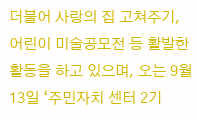더불어 사랑의 집 고쳐주기, 어린이 미술공모전 등 활발한 활동을 하고 있으며, 오는 9월 13일 ‘주민자치 센터 2기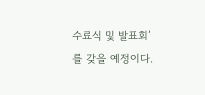수료식 및 발표회’를 갖을 예정이다.